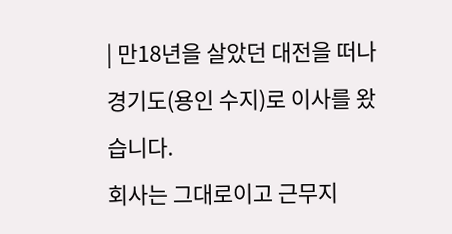| 만18년을 살았던 대전을 떠나 경기도(용인 수지)로 이사를 왔습니다.
회사는 그대로이고 근무지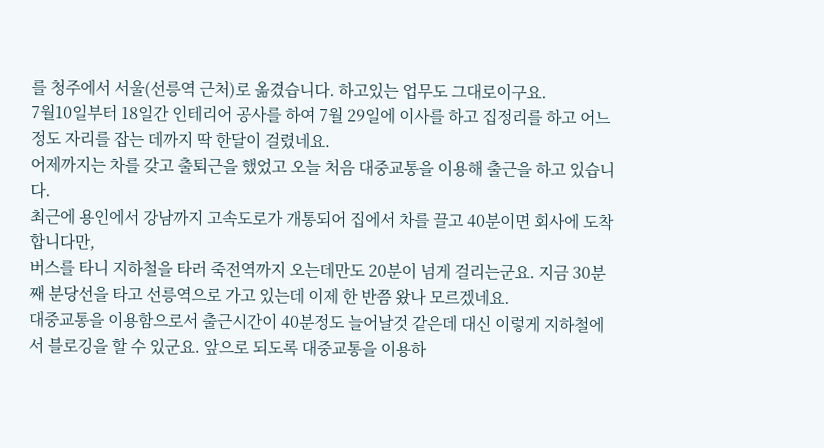를 청주에서 서울(선릉역 근처)로 옮겼습니다. 하고있는 업무도 그대로이구요.
7월10일부터 18일간 인테리어 공사를 하여 7월 29일에 이사를 하고 집정리를 하고 어느정도 자리를 잡는 데까지 딱 한달이 걸렸네요.
어제까지는 차를 갖고 출퇴근을 했었고 오늘 처음 대중교통을 이용해 출근을 하고 있습니다.
최근에 용인에서 강남까지 고속도로가 개통되어 집에서 차를 끌고 40분이면 회사에 도착합니다만,
버스를 타니 지하철을 타러 죽전역까지 오는데만도 20분이 넘게 걸리는군요. 지금 30분째 분당선을 타고 선릉역으로 가고 있는데 이제 한 반쯤 왔나 모르겠네요.
대중교통을 이용함으로서 출근시간이 40분정도 늘어날것 같은데 대신 이렇게 지하철에서 블로깅을 할 수 있군요. 앞으로 되도록 대중교통을 이용하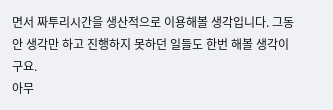면서 짜투리시간을 생산적으로 이용해볼 생각입니다. 그동안 생각만 하고 진행하지 못하던 일들도 한번 해볼 생각이구요.
아무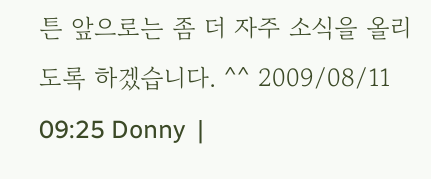튼 앞으로는 좀 더 자주 소식을 올리도록 하겠습니다. ^^ 2009/08/11 09:25 Donny  |